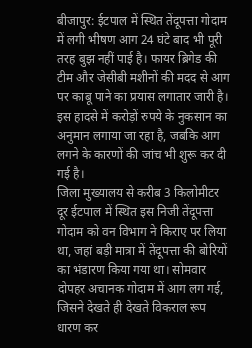बीजापुर: ईटपाल में स्थित तेंदूपत्ता गोदाम में लगी भीषण आग 24 घंटे बाद भी पूरी तरह बुझ नहीं पाई है। फायर ब्रिगेड की टीम और जेसीबी मशीनों की मदद से आग पर काबू पाने का प्रयास लगातार जारी है। इस हादसे में करोड़ों रुपये के नुकसान का अनुमान लगाया जा रहा है, जबकि आग लगने के कारणों की जांच भी शुरू कर दी गई है।
जिला मुख्यालय से करीब 3 किलोमीटर दूर ईटपाल में स्थित इस निजी तेंदूपत्ता गोदाम को वन विभाग ने किराए पर लिया था, जहां बड़ी मात्रा में तेंदूपत्ता की बोरियों का भंडारण किया गया था। सोमवार दोपहर अचानक गोदाम में आग लग गई, जिसने देखते ही देखते विकराल रूप धारण कर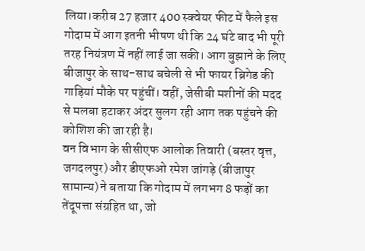लिया।करीब 27 हजार 400 स्क्वेयर फीट में फैले इस गोदाम में आग इतनी भीषण थी कि 24 घंटे बाद भी पूरी तरह नियंत्रण में नहीं लाई जा सकी। आग बुझाने के लिए बीजापुर के साथ-साथ बचेली से भी फायर ब्रिगेड की गाड़ियां मौके पर पहुंचीं। वहीं, जेसीबी मशीनों की मदद से मलबा हटाकर अंदर सुलग रही आग तक पहुंचने की कोशिश की जा रही है।
वन विभाग के सीसीएफ आलोक तिवारी (बस्तर वृत्त, जगदलपुर) और डीएफओ रमेश जांगड़े (बीजापुर सामान्य) ने बताया कि गोदाम में लगभग 8 फड़ों का तेंदूपत्ता संग्रहित था, जो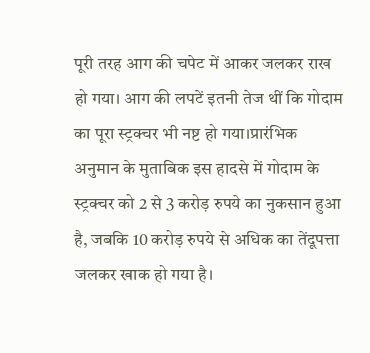पूरी तरह आग की चपेट में आकर जलकर राख हो गया। आग की लपटें इतनी तेज थीं कि गोदाम का पूरा स्ट्रक्चर भी नष्ट हो गया।प्रारंभिक अनुमान के मुताबिक इस हादसे में गोदाम के स्ट्रक्चर को 2 से 3 करोड़ रुपये का नुकसान हुआ है, जबकि 10 करोड़ रुपये से अधिक का तेंदूपत्ता जलकर खाक हो गया है।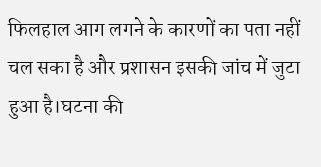फिलहाल आग लगने के कारणों का पता नहीं चल सका है और प्रशासन इसकी जांच में जुटा हुआ है।घटना की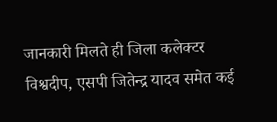जानकारी मिलते ही जिला कलेक्टर विश्वदीप, एसपी जितेन्द्र यादव समेत कई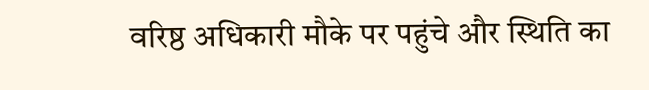वरिष्ठ अधिकारी मौके पर पहुंचे और स्थिति का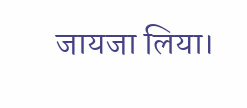जायजा लिया।